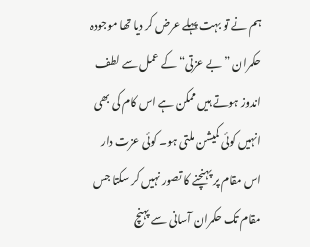ہم نے تو بہت پہلے عرض کر دیا تھا موجودہ حکمران ”بے عزتی“ کے عمل سے لطف اندوز ہوتے ہیں ممکن ہے اس کام کی بھی انہیں کوئی کمیشن ملتی ہو۔ کوئی عزت دار اس مقام پر پہنچنے کا تصور نہیں کر سکتا جس مقام تک حکمران آسانی سے پہنچ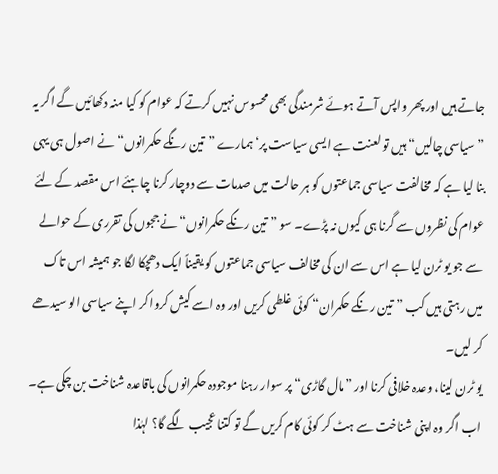جاتے ہیں اور پھر واپس آتے ہوئے شرمندگی بھی محسوس نہیں کرتے کہ عوام کو کیا منہ دکھائیں گے اگر یہ ”سیاسی چالیں“ ہیں تو لعنت ہے ایسی سیاست پر‘ ہمارے ”تین رنگے حکمرانوں“ نے اصول ہی یہی بنا لیا ہے کہ مخالفت سیاسی جماعتوں کو ہر حالت میں صدمات سے دوچار کرنا چاہئے اس مقصد کے لئے عوام کی نظروں سے گرنا ہی کیوں نہ پڑے۔ سو ”تین رنگے حکمرانوں“ نے ججوں کی تقرری کے حوالے سے جو یو ٹرن لیا ہے اس سے ان کی مخالف سیاسی جماعتوں کو یقیناً ایک دھچکا لگا جو ہمیشہ اس تاک میں رہتی ہیں کب ”تین رنگے حکمران“ کوئی غلطی کریں اور وہ اسے کیش کروا کر اپنے سیاسی الو سیدھے کر لیں۔
یو ٹرن لینا، وعدہ خلافی کرنا اور ”مال گاڑی“ پر سوار رہنا موجودہ حکمرانوں کی باقاعدہ شناخت بن چکی ہے۔ اب اگر وہ اپنی شناخت سے ہٹ کر کوئی کام کریں گے تو کتنا عجیب لگے گا؟ لہٰذا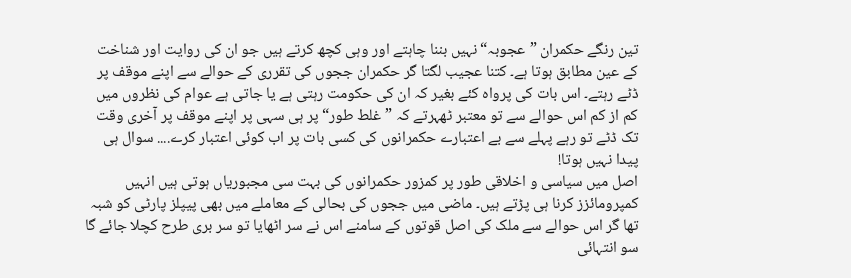تین رنگے حکمران ”عجوبہ“ نہیں بننا چاہتے اور وہی کچھ کرتے ہیں جو ان کی روایت اور شناخت کے عین مطابق ہوتا ہے۔ کتنا عجیب لگتا گر حکمران ججوں کی تقرری کے حوالے سے اپنے موقف پر ڈٹے رہتے۔ اس بات کی پرواہ کئے بغیر کہ ان کی حکومت رہتی ہے یا جاتی ہے عوام کی نظروں میں کم از کم اس حوالے سے تو معتبر ٹھہرتے کہ ”غلط طور“ پر ہی سہی پر اپنے موقف پر آخری وقت تک ڈٹے تو رہے پہلے سے بے اعتبارے حکمرانوں کی کسی بات پر اب کوئی اعتبار کرے.... سوال ہی پیدا نہیں ہوتا!
اصل میں سیاسی و اخلاقی طور پر کمزور حکمرانوں کی بہت سی مجبوریاں ہوتی ہیں انہیں کمپرومائزز کرنا ہی پڑتے ہیں۔ ماضی میں ججوں کی بحالی کے معاملے میں بھی پیپلز پارٹی کو شبہ تھا گر اس حوالے سے ملک کی اصل قوتوں کے سامنے اس نے سر اٹھایا تو سر بری طرح کچلا جائے گا سو انتہائی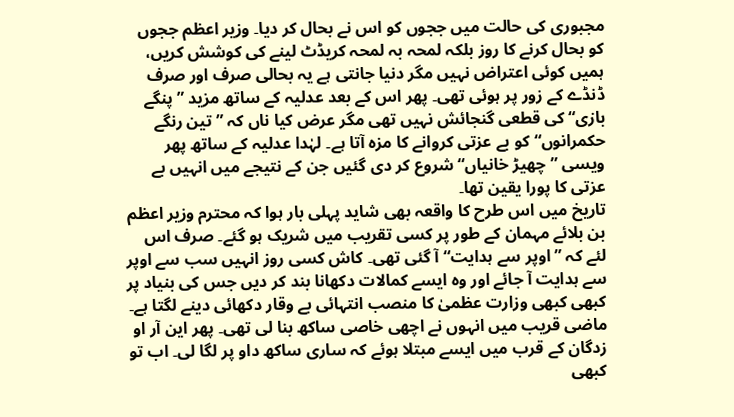مجبوری کی حالت میں ججوں کو اس نے بحال کر دیا۔ وزیر اعظم ججوں کو بحال کرنے کا روز بلکہ لمحہ بہ لمحہ کریڈٹ لینے کی کوشش کریں، ہمیں کوئی اعتراض نہیں مگر دنیا جانتی ہے یہ بحالی صرف اور صرف ڈنڈے کے زور پر ہوئی تھی۔ پھر اس کے بعد عدلیہ کے ساتھ مزید ”پنگے بازی“ کی قطعی گنجائش نہیں تھی مگر عرض کیا ناں کہ ”تین رنگے حکمرانوں“ کو بے عزتی کروانے کا مزہ آتا ہے۔ لہٰدا عدلیہ کے ساتھ پھر ویسی ”چھیڑ خانیاں“ شروع کر دی گئیں جن کے نتیجے میں انہیں بے عزتی کا پورا یقین تھا۔
تاریخ میں اس طرح کا واقعہ بھی شاید پہلی بار ہوا کہ محترم وزیر اعظم بن بلائے مہمان کے طور پر کسی تقریب میں شریک ہو گئے۔ صرف اس لئے کہ ”اوپر سے ہدایت“ آ گئی تھی۔ کاش کسی روز انہیں سب سے اوپر سے ہدایت آ جائے اور وہ ایسے کمالات دکھانا بند کر دیں جس کی بنیاد پر کبھی کبھی وزارت عظمیٰ کا منصب انتہائی بے وقار دکھائی دینے لگتا ہے۔ ماضی قریب میں انہوں نے اچھی خاصی ساکھ بنا لی تھی۔ پھر این آر او زدگان کے قرب میں ایسے مبتلا ہوئے کہ ساری ساکھ داو پر لگا لی۔ اب تو کبھی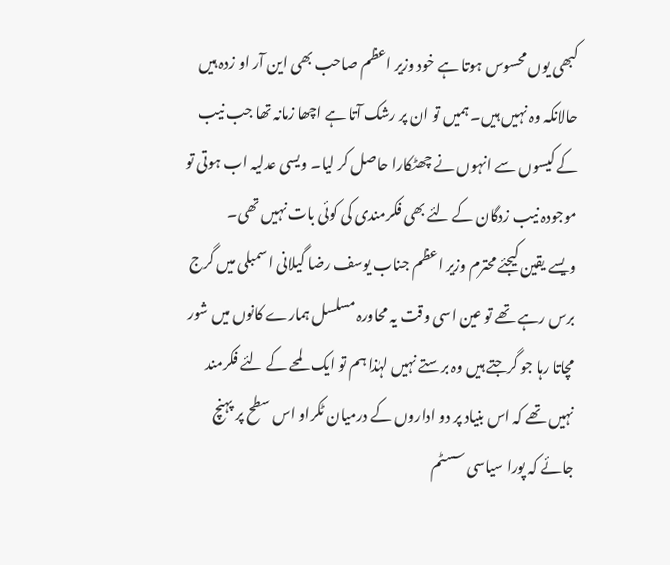کبھی یوں محسوس ہوتا ہے خود وزیر اعظم صاحب بھی این آر او زدہ ہیں حالانکہ وہ نہیں ہیں۔ ہمیں تو ان پر رشک آتا ہے اچھا زمانہ تھا جب نیب کے کیسوں سے انہوں نے چھٹکارا حاصل کر لیا۔ ویسی عدلیہ اب ہوتی تو موجودہ نیب زدگان کے لئے بھی فکرمندی کی کوئی بات نہیں تھی۔
ویسے یقین کیجئے محترم وزیر اعظم جناب یوسف رضا گیلانی اسمبلی میں گرج برس رہے تھے تو عین اسی وقت یہ محاورہ مسلسل ہمارے کانوں میں شور مچاتا رہا جو گرجتے ہیں وہ برستے نہیں لہٰذا ہم تو ایک لمحے کے لئے فکرمند نہیں تھے کہ اس بنیاد پر دو اداروں کے درمیان ٹکراو اس سطح پر پہنچ جائے کہ پورا سیاسی سسٹم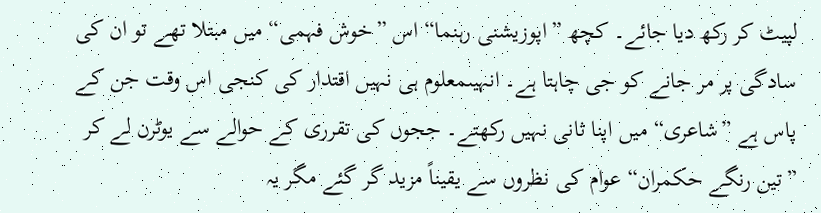لپیٹ کر رکھ دیا جائے۔ کچھ ”اپوزیشنی رہنما“ اس ”خوش فہمی“ میں مبتلا تھے تو ان کی سادگی پر مر جانے کو جی چاہتا ہے۔ انہیںمعلوم ہی نہیں اقتدار کی کنجی اس وقت جن کے پاس ہے ”شاعری“ میں اپنا ثانی نہیں رکھتے۔ ججوں کی تقرری کے حوالے سے یوٹرن لے کر ”تین رنگے حکمران“ عوام کی نظروں سے یقیناً مزید گر گئے مگر یہ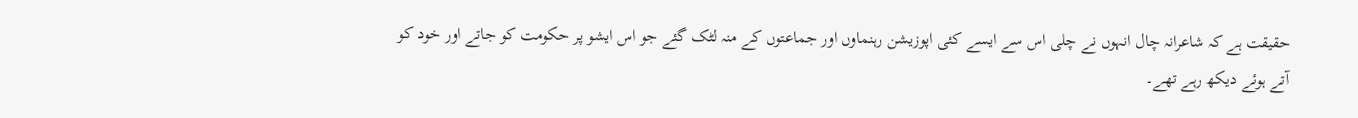حقیقت ہے کہ شاعرانہ چال انہوں نے چلی اس سے ایسے کئی اپوزیشن رہنماوں اور جماعتوں کے منہ لٹک گئے جو اس ایشو پر حکومت کو جاتے اور خود کو آتے ہوئے دیکھ رہے تھے۔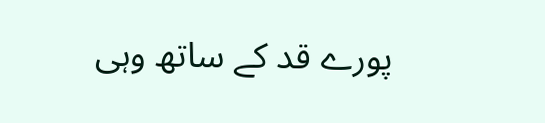پورے قد کے ساتھ وہی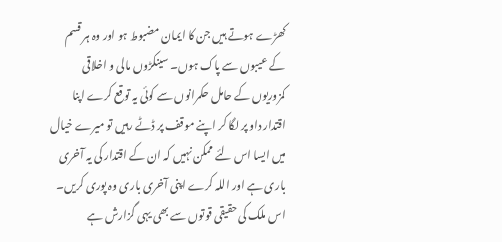کھڑے ہوتے ہیں جن کا ایمان مضبوط ہو اور وہ ہر قسم کے عیبوں سے پاک ہوں۔ سینکڑوں مالی و اخلاقی کمزوریوں کے حامل حکمرانوں سے کوئی یہ توقع کرے اپنا اقتدار داو پر لگا کر اپنے موقف پر ڈٹے رہیں تو میرے خیال میں ایسا اس لئے ممکن نہیں کہ ان کے اقتدار کی یہ آخری باری ہے اور اللہ کرے اپنی آخری باری وہ پوری کریں۔ اس ملک کی حقیقی قوتوں سے بھی یہی گزارش ہے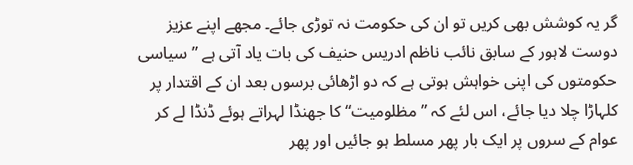گر یہ کوشش بھی کریں تو ان کی حکومت نہ توڑی جائے۔ مجھے اپنے عزیز دوست لاہور کے سابق نائب ناظم ادریس حنیف کی بات یاد آتی ہے ”سیاسی حکومتوں کی اپنی خواہش ہوتی ہے کہ دو اڑھائی برسوں بعد ان کے اقتدار پر کلہاڑا چلا دیا جائے، اس لئے کہ ”مظلومیت“ کا جھنڈا لہراتے ہوئے ڈنڈا لے کر عوام کے سروں پر ایک بار پھر مسلط ہو جائیں اور پھر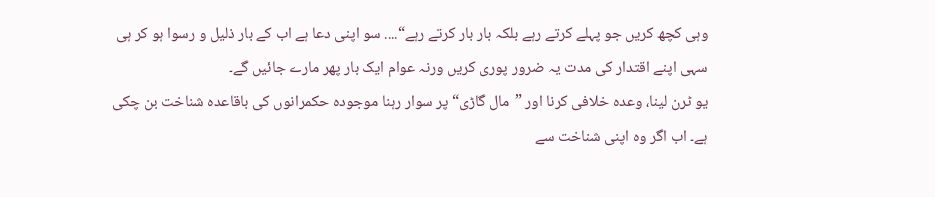وہی کچھ کریں جو پہلے کرتے رہے بلکہ بار بار کرتے رہے“.... سو اپنی دعا ہے اب کے بار ذلیل و رسوا ہو کر ہی سہی اپنے اقتدار کی مدت یہ ضرور پوری کریں ورنہ عوام ایک بار پھر مارے جائیں گے۔
یو ٹرن لینا، وعدہ خلافی کرنا اور ”مال گاڑی“ پر سوار رہنا موجودہ حکمرانوں کی باقاعدہ شناخت بن چکی ہے۔ اب اگر وہ اپنی شناخت سے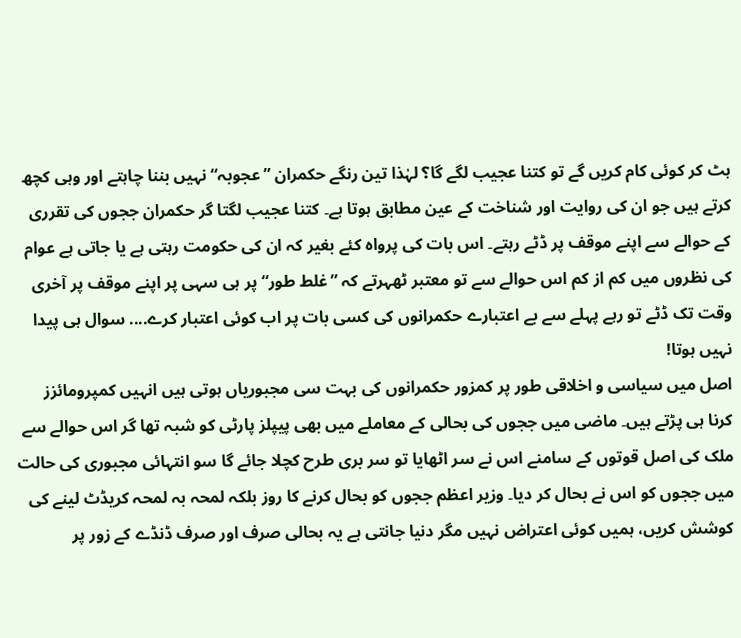ہٹ کر کوئی کام کریں گے تو کتنا عجیب لگے گا؟ لہٰذا تین رنگے حکمران ”عجوبہ“ نہیں بننا چاہتے اور وہی کچھ کرتے ہیں جو ان کی روایت اور شناخت کے عین مطابق ہوتا ہے۔ کتنا عجیب لگتا گر حکمران ججوں کی تقرری کے حوالے سے اپنے موقف پر ڈٹے رہتے۔ اس بات کی پرواہ کئے بغیر کہ ان کی حکومت رہتی ہے یا جاتی ہے عوام کی نظروں میں کم از کم اس حوالے سے تو معتبر ٹھہرتے کہ ”غلط طور“ پر ہی سہی پر اپنے موقف پر آخری وقت تک ڈٹے تو رہے پہلے سے بے اعتبارے حکمرانوں کی کسی بات پر اب کوئی اعتبار کرے.... سوال ہی پیدا نہیں ہوتا!
اصل میں سیاسی و اخلاقی طور پر کمزور حکمرانوں کی بہت سی مجبوریاں ہوتی ہیں انہیں کمپرومائزز کرنا ہی پڑتے ہیں۔ ماضی میں ججوں کی بحالی کے معاملے میں بھی پیپلز پارٹی کو شبہ تھا گر اس حوالے سے ملک کی اصل قوتوں کے سامنے اس نے سر اٹھایا تو سر بری طرح کچلا جائے گا سو انتہائی مجبوری کی حالت میں ججوں کو اس نے بحال کر دیا۔ وزیر اعظم ججوں کو بحال کرنے کا روز بلکہ لمحہ بہ لمحہ کریڈٹ لینے کی کوشش کریں، ہمیں کوئی اعتراض نہیں مگر دنیا جانتی ہے یہ بحالی صرف اور صرف ڈنڈے کے زور پر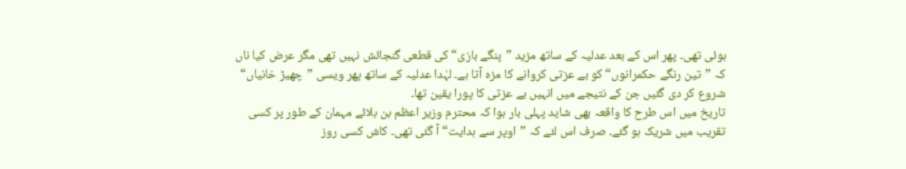ہوئی تھی۔ پھر اس کے بعد عدلیہ کے ساتھ مزید ”پنگے بازی“ کی قطعی گنجائش نہیں تھی مگر عرض کیا ناں کہ ”تین رنگے حکمرانوں“ کو بے عزتی کروانے کا مزہ آتا ہے۔ لہٰدا عدلیہ کے ساتھ پھر ویسی ”چھیڑ خانیاں“ شروع کر دی گئیں جن کے نتیجے میں انہیں بے عزتی کا پورا یقین تھا۔
تاریخ میں اس طرح کا واقعہ بھی شاید پہلی بار ہوا کہ محترم وزیر اعظم بن بلائے مہمان کے طور پر کسی تقریب میں شریک ہو گئے۔ صرف اس لئے کہ ”اوپر سے ہدایت“ آ گئی تھی۔ کاش کسی روز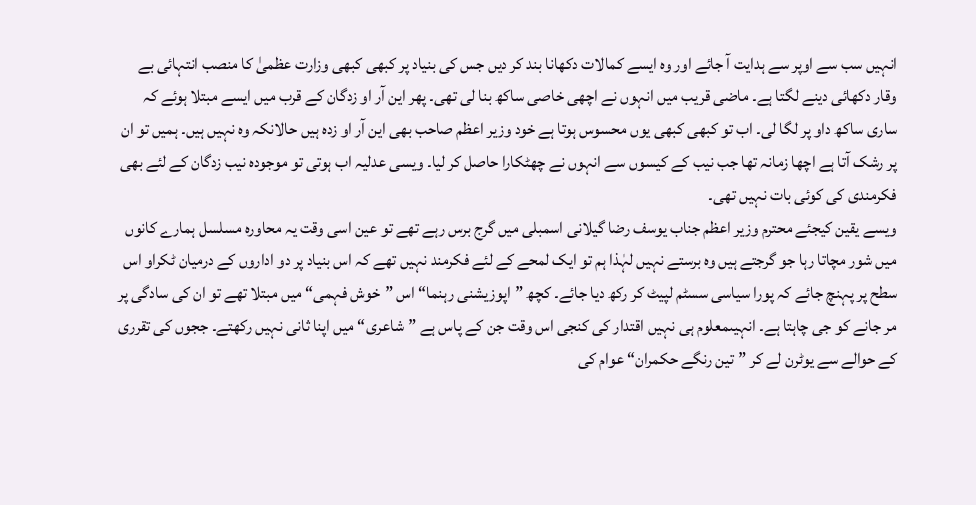انہیں سب سے اوپر سے ہدایت آ جائے اور وہ ایسے کمالات دکھانا بند کر دیں جس کی بنیاد پر کبھی کبھی وزارت عظمیٰ کا منصب انتہائی بے وقار دکھائی دینے لگتا ہے۔ ماضی قریب میں انہوں نے اچھی خاصی ساکھ بنا لی تھی۔ پھر این آر او زدگان کے قرب میں ایسے مبتلا ہوئے کہ ساری ساکھ داو پر لگا لی۔ اب تو کبھی کبھی یوں محسوس ہوتا ہے خود وزیر اعظم صاحب بھی این آر او زدہ ہیں حالانکہ وہ نہیں ہیں۔ ہمیں تو ان پر رشک آتا ہے اچھا زمانہ تھا جب نیب کے کیسوں سے انہوں نے چھٹکارا حاصل کر لیا۔ ویسی عدلیہ اب ہوتی تو موجودہ نیب زدگان کے لئے بھی فکرمندی کی کوئی بات نہیں تھی۔
ویسے یقین کیجئے محترم وزیر اعظم جناب یوسف رضا گیلانی اسمبلی میں گرج برس رہے تھے تو عین اسی وقت یہ محاورہ مسلسل ہمارے کانوں میں شور مچاتا رہا جو گرجتے ہیں وہ برستے نہیں لہٰذا ہم تو ایک لمحے کے لئے فکرمند نہیں تھے کہ اس بنیاد پر دو اداروں کے درمیان ٹکراو اس سطح پر پہنچ جائے کہ پورا سیاسی سسٹم لپیٹ کر رکھ دیا جائے۔ کچھ ”اپوزیشنی رہنما“ اس ”خوش فہمی“ میں مبتلا تھے تو ان کی سادگی پر مر جانے کو جی چاہتا ہے۔ انہیںمعلوم ہی نہیں اقتدار کی کنجی اس وقت جن کے پاس ہے ”شاعری“ میں اپنا ثانی نہیں رکھتے۔ ججوں کی تقرری کے حوالے سے یوٹرن لے کر ”تین رنگے حکمران“ عوام کی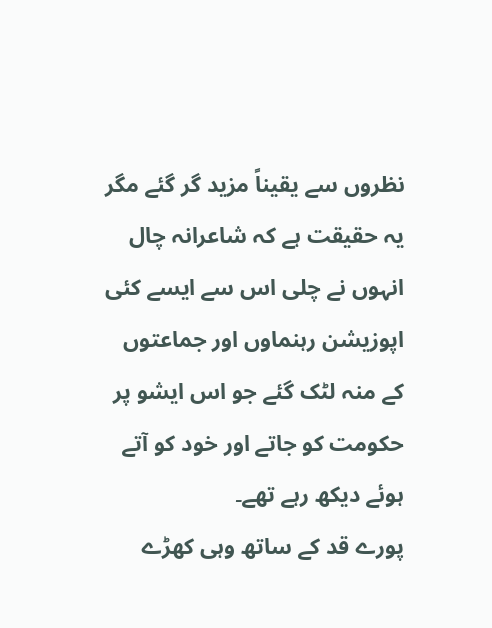نظروں سے یقیناً مزید گر گئے مگر یہ حقیقت ہے کہ شاعرانہ چال انہوں نے چلی اس سے ایسے کئی اپوزیشن رہنماوں اور جماعتوں کے منہ لٹک گئے جو اس ایشو پر حکومت کو جاتے اور خود کو آتے ہوئے دیکھ رہے تھے۔
پورے قد کے ساتھ وہی کھڑے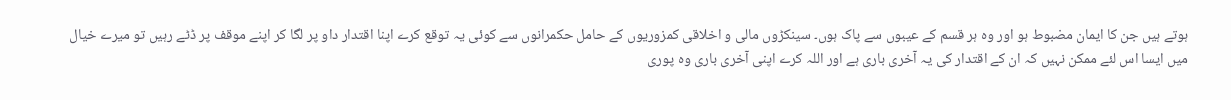ہوتے ہیں جن کا ایمان مضبوط ہو اور وہ ہر قسم کے عیبوں سے پاک ہوں۔ سینکڑوں مالی و اخلاقی کمزوریوں کے حامل حکمرانوں سے کوئی یہ توقع کرے اپنا اقتدار داو پر لگا کر اپنے موقف پر ڈٹے رہیں تو میرے خیال میں ایسا اس لئے ممکن نہیں کہ ان کے اقتدار کی یہ آخری باری ہے اور اللہ کرے اپنی آخری باری وہ پوری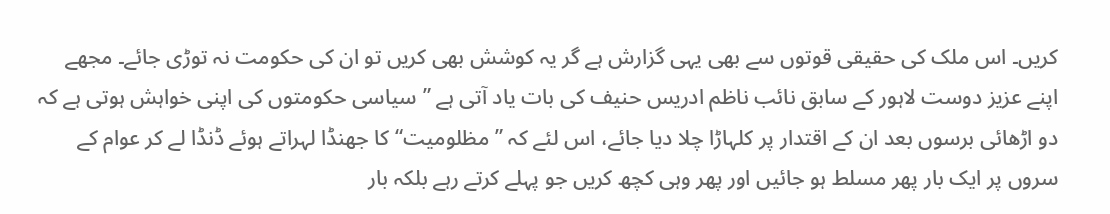کریں۔ اس ملک کی حقیقی قوتوں سے بھی یہی گزارش ہے گر یہ کوشش بھی کریں تو ان کی حکومت نہ توڑی جائے۔ مجھے اپنے عزیز دوست لاہور کے سابق نائب ناظم ادریس حنیف کی بات یاد آتی ہے ”سیاسی حکومتوں کی اپنی خواہش ہوتی ہے کہ دو اڑھائی برسوں بعد ان کے اقتدار پر کلہاڑا چلا دیا جائے، اس لئے کہ ”مظلومیت“ کا جھنڈا لہراتے ہوئے ڈنڈا لے کر عوام کے سروں پر ایک بار پھر مسلط ہو جائیں اور پھر وہی کچھ کریں جو پہلے کرتے رہے بلکہ بار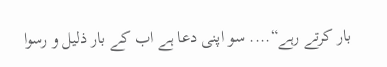بار کرتے رہے“.... سو اپنی دعا ہے اب کے بار ذلیل و رسوا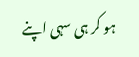ہو کر ہی سہی اپنے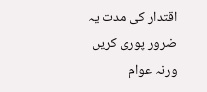اقتدار کی مدت یہ ضرور پوری کریں ورنہ عوام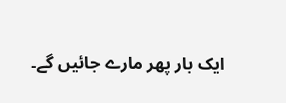ایک بار پھر مارے جائیں گے۔